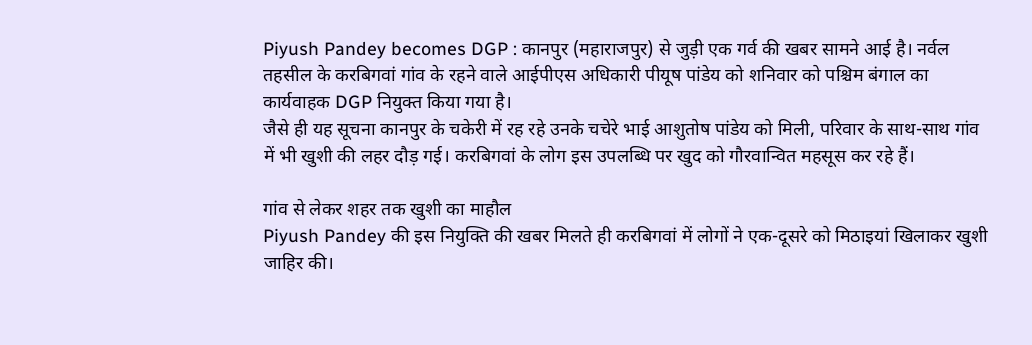Piyush Pandey becomes DGP : कानपुर (महाराजपुर) से जुड़ी एक गर्व की खबर सामने आई है। नर्वल तहसील के करबिगवां गांव के रहने वाले आईपीएस अधिकारी पीयूष पांडेय को शनिवार को पश्चिम बंगाल का कार्यवाहक DGP नियुक्त किया गया है।
जैसे ही यह सूचना कानपुर के चकेरी में रह रहे उनके चचेरे भाई आशुतोष पांडेय को मिली, परिवार के साथ-साथ गांव में भी खुशी की लहर दौड़ गई। करबिगवां के लोग इस उपलब्धि पर खुद को गौरवान्वित महसूस कर रहे हैं।

गांव से लेकर शहर तक खुशी का माहौल
Piyush Pandey की इस नियुक्ति की खबर मिलते ही करबिगवां में लोगों ने एक-दूसरे को मिठाइयां खिलाकर खुशी जाहिर की।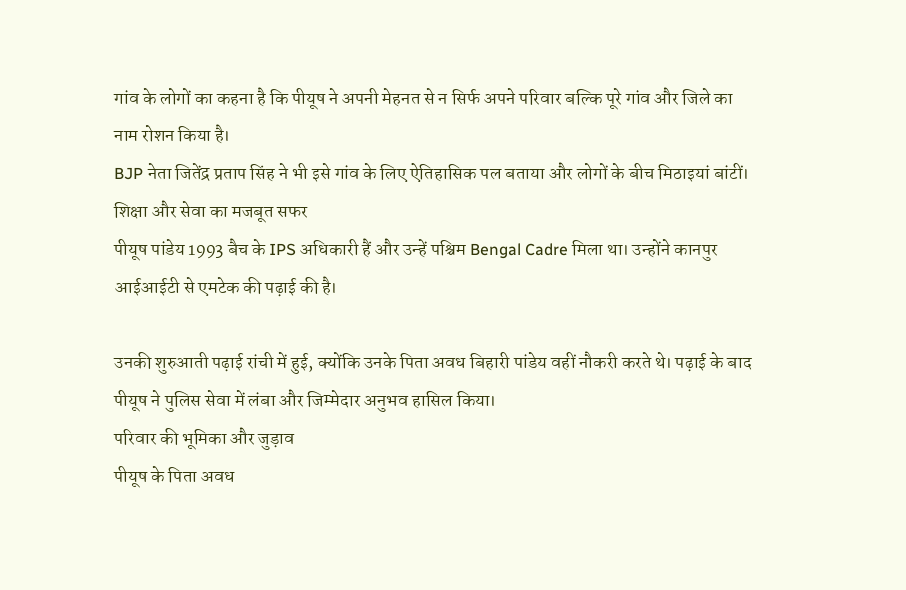गांव के लोगों का कहना है कि पीयूष ने अपनी मेहनत से न सिर्फ अपने परिवार बल्कि पूरे गांव और जिले का नाम रोशन किया है।
BJP नेता जितेंद्र प्रताप सिंह ने भी इसे गांव के लिए ऐतिहासिक पल बताया और लोगों के बीच मिठाइयां बांटीं।
शिक्षा और सेवा का मजबूत सफर
पीयूष पांडेय 1993 बैच के IPS अधिकारी हैं और उन्हें पश्चिम Bengal Cadre मिला था। उन्होंने कानपुर आईआईटी से एमटेक की पढ़ाई की है।

उनकी शुरुआती पढ़ाई रांची में हुई, क्योंकि उनके पिता अवध बिहारी पांडेय वहीं नौकरी करते थे। पढ़ाई के बाद पीयूष ने पुलिस सेवा में लंबा और जिम्मेदार अनुभव हासिल किया।
परिवार की भूमिका और जुड़ाव
पीयूष के पिता अवध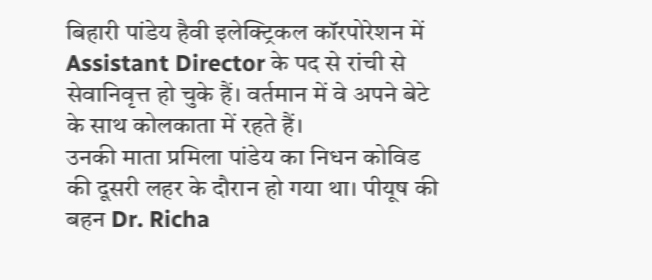बिहारी पांडेय हैवी इलेक्ट्रिकल कॉरपोरेशन में Assistant Director के पद से रांची से सेवानिवृत्त हो चुके हैं। वर्तमान में वे अपने बेटे के साथ कोलकाता में रहते हैं।
उनकी माता प्रमिला पांडेय का निधन कोविड की दूसरी लहर के दौरान हो गया था। पीयूष की बहन Dr. Richa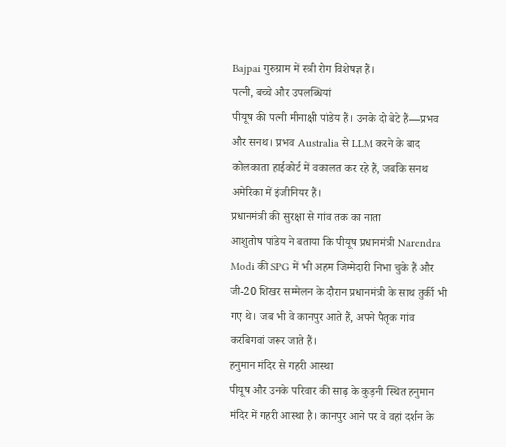Bajpai गुरुग्राम में स्त्री रोग विशेषज्ञ हैं।
पत्नी, बच्चे और उपलब्धियां
पीयूष की पत्नी मीनाक्षी पांडेय हैं। उनके दो बेटे हैं—प्रभव और सनथ। प्रभव Australia से LLM करने के बाद कोलकाता हाईकोर्ट में वकालत कर रहे हैं, जबकि सनथ अमेरिका में इंजीनियर हैं।
प्रधानमंत्री की सुरक्षा से गांव तक का नाता
आशुतोष पांडेय ने बताया कि पीयूष प्रधानमंत्री Narendra Modi की SPG में भी अहम जिम्मेदारी निभा चुके हैं और जी-20 शिखर सम्मेलन के दौरान प्रधानमंत्री के साथ तुर्की भी गए थे। जब भी वे कानपुर आते हैं, अपने पैतृक गांव करबिगवां जरूर जाते हैं।
हनुमान मंदिर से गहरी आस्था
पीयूष और उनके परिवार की साढ़ के कुड़नी स्थित हनुमान मंदिर में गहरी आस्था है। कानपुर आने पर वे वहां दर्शन के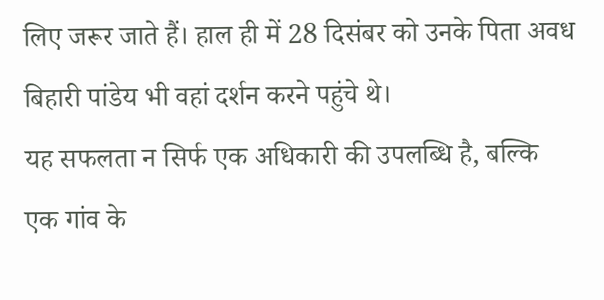लिए जरूर जाते हैं। हाल ही में 28 दिसंबर को उनके पिता अवध बिहारी पांडेय भी वहां दर्शन करने पहुंचे थे।
यह सफलता न सिर्फ एक अधिकारी की उपलब्धि है, बल्कि एक गांव के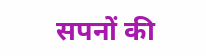सपनों की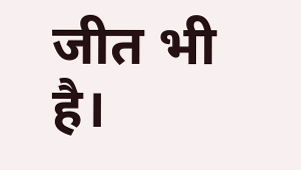जीत भी है।